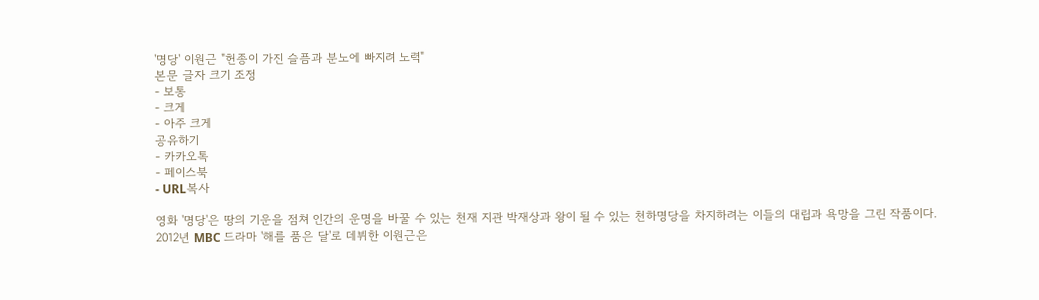'명당' 이원근 "헌종이 가진 슬픔과 분노에 빠지려 노력"
본문 글자 크기 조정
- 보통
- 크게
- 아주 크게
공유하기
- 카카오톡
- 페이스북
- URL복사

영화 '명당'은 땅의 기운을 점쳐 인간의 운명을 바꿀 수 있는 천재 지관 박재상과 왕이 될 수 있는 천하명당을 차지하려는 이들의 대립과 욕망을 그린 작품이다.
2012년 MBC 드라마 '해를 품은 달'로 데뷔한 이원근은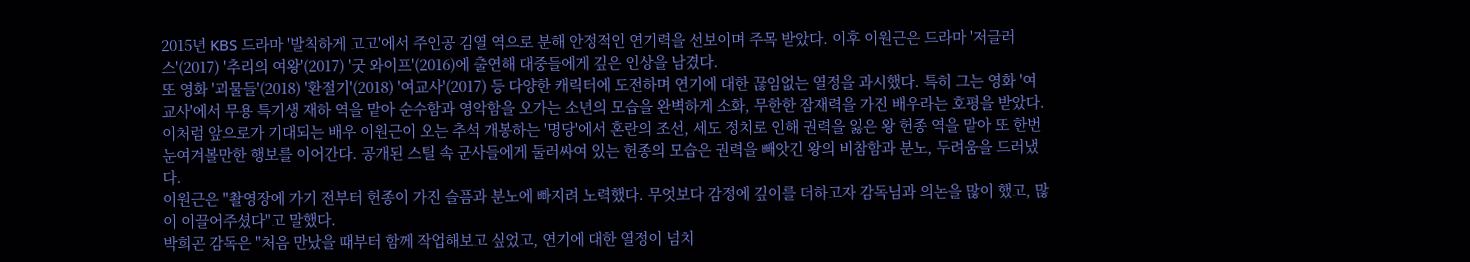2015년 KBS 드라마 '발칙하게 고고'에서 주인공 김열 역으로 분해 안정적인 연기력을 선보이며 주목 받았다. 이후 이원근은 드라마 '저글러스'(2017) '추리의 여왕'(2017) '굿 와이프'(2016)에 출연해 대중들에게 깊은 인상을 남겼다.
또 영화 '괴물들'(2018) '환절기'(2018) '여교사'(2017) 등 다양한 캐릭터에 도전하며 연기에 대한 끊임없는 열정을 과시했다. 특히 그는 영화 '여교사'에서 무용 특기생 재하 역을 맡아 순수함과 영악함을 오가는 소년의 모습을 완벽하게 소화, 무한한 잠재력을 가진 배우라는 호평을 받았다.
이처럼 앞으로가 기대되는 배우 이원근이 오는 추석 개봉하는 '명당'에서 혼란의 조선, 세도 정치로 인해 권력을 잃은 왕 헌종 역을 맡아 또 한번 눈여겨볼만한 행보를 이어간다. 공개된 스틸 속 군사들에게 둘러싸여 있는 헌종의 모습은 권력을 빼앗긴 왕의 비참함과 분노, 두려움을 드러냈다.
이원근은 "촬영장에 가기 전부터 헌종이 가진 슬픔과 분노에 빠지려 노력했다. 무엇보다 감정에 깊이를 더하고자 감독님과 의논을 많이 했고, 많이 이끌어주셨다"고 말했다.
박희곤 감독은 "처음 만났을 때부터 함께 작업해보고 싶었고, 연기에 대한 열정이 넘치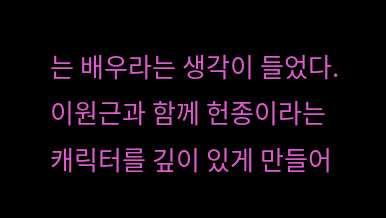는 배우라는 생각이 들었다. 이원근과 함께 헌종이라는 캐릭터를 깊이 있게 만들어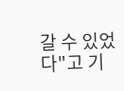갈 수 있었다"고 기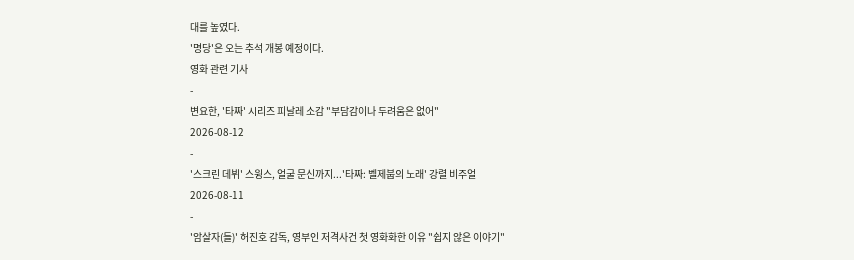대를 높였다.
'명당'은 오는 추석 개봉 예정이다.
영화 관련 기사
-
변요한, '타짜' 시리즈 피날레 소감 "부담감이나 두려움은 없어"
2026-08-12
-
'스크린 데뷔' 스윙스, 얼굴 문신까지...'타짜: 벨제붑의 노래' 강렬 비주얼
2026-08-11
-
'암살자(들)' 허진호 감독, 영부인 저격사건 첫 영화화한 이유 "쉽지 않은 이야기"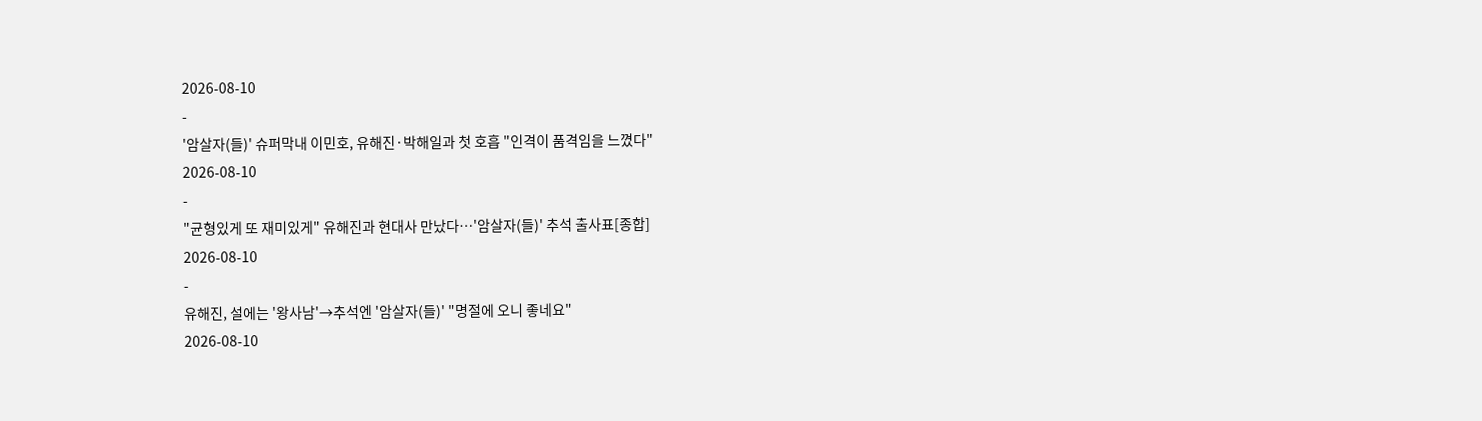2026-08-10
-
'암살자(들)' 슈퍼막내 이민호, 유해진·박해일과 첫 호흡 "인격이 품격임을 느꼈다"
2026-08-10
-
"균형있게 또 재미있게" 유해진과 현대사 만났다…'암살자(들)' 추석 출사표[종합]
2026-08-10
-
유해진, 설에는 '왕사남'→추석엔 '암살자(들)' "명절에 오니 좋네요"
2026-08-10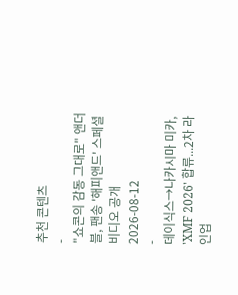추천 콘텐츠
-
"쇼콘의 감동 그대로" 앤더블, 팬송 '해피앤드' 스페셜 비디오 공개
2026-08-12
-
데이식스→나카시마 미카, 'XMF 2026' 합류...2차 라인업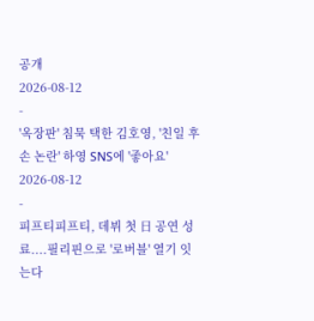공개
2026-08-12
-
'옥장판' 침묵 택한 김호영, '친일 후손 논란' 하영 SNS에 '좋아요'
2026-08-12
-
피프티피프티, 데뷔 첫 日 공연 성료....필리핀으로 '로버블' 열기 잇는다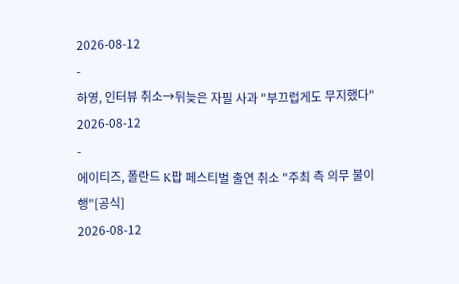2026-08-12
-
하영, 인터뷰 취소→뒤늦은 자필 사과 "부끄럽게도 무지했다"
2026-08-12
-
에이티즈, 폴란드 K팝 페스티벌 출연 취소 "주최 측 의무 불이행"[공식]
2026-08-12